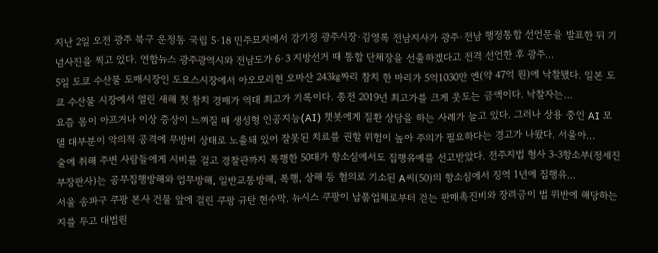지난 2일 오전 광주 북구 운정동 국립 5·18 민주묘지에서 강기정 광주시장·김영록 전남지사가 광주·전남 행정통합 선언문을 발표한 뒤 기념사진을 찍고 있다. 연합뉴스 광주광역시와 전남도가 6·3 지방선거 때 통합 단체장을 선출하겠다고 전격 선언한 후 광주…
5일 도쿄 수산물 도매시장인 도요스시장에서 아오모리현 오마산 243㎏짜리 참치 한 마리가 5억1030만 엔(약 47억 원)에 낙찰됐다. 일본 도쿄 수산물 시장에서 열린 새해 첫 참치 경매가 역대 최고가 기록이다. 종전 2019년 최고가를 크게 웃도는 금액이다. 낙찰자는…
요즘 몸이 아프거나 이상 증상이 느껴질 때 생성형 인공지능(AI) 챗봇에게 질환 상담을 하는 사례가 늘고 있다. 그러나 상용 중인 AI 모델 대부분이 악의적 공격에 무방비 상태로 노출돼 있어 잘못된 치료를 권할 위험이 높아 주의가 필요하다는 경고가 나왔다. 서울아…
술에 취해 주변 사람들에게 시비를 걸고 경찰관까지 폭행한 50대가 항소심에서도 집행유예를 선고받았다. 전주지법 형사 3-3항소부(정세진 부장판사)는 공무집행방해와 업무방해, 일반교통방해, 폭행, 상해 등 혐의로 기소된 A씨(50)의 항소심에서 징역 1년에 집행유…
서울 송파구 쿠팡 본사 건물 앞에 걸린 쿠팡 규탄 현수막. 뉴시스 쿠팡이 납품업체로부터 걷는 판매촉진비와 장려금이 법 위반에 해당하는지를 두고 대법원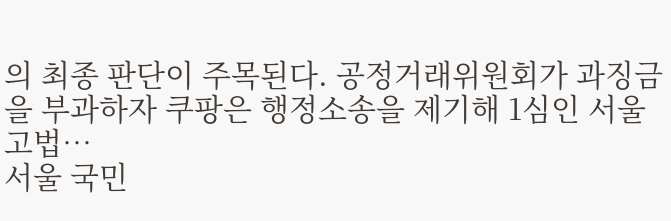의 최종 판단이 주목된다. 공정거래위원회가 과징금을 부과하자 쿠팡은 행정소송을 제기해 1심인 서울고법…
서울 국민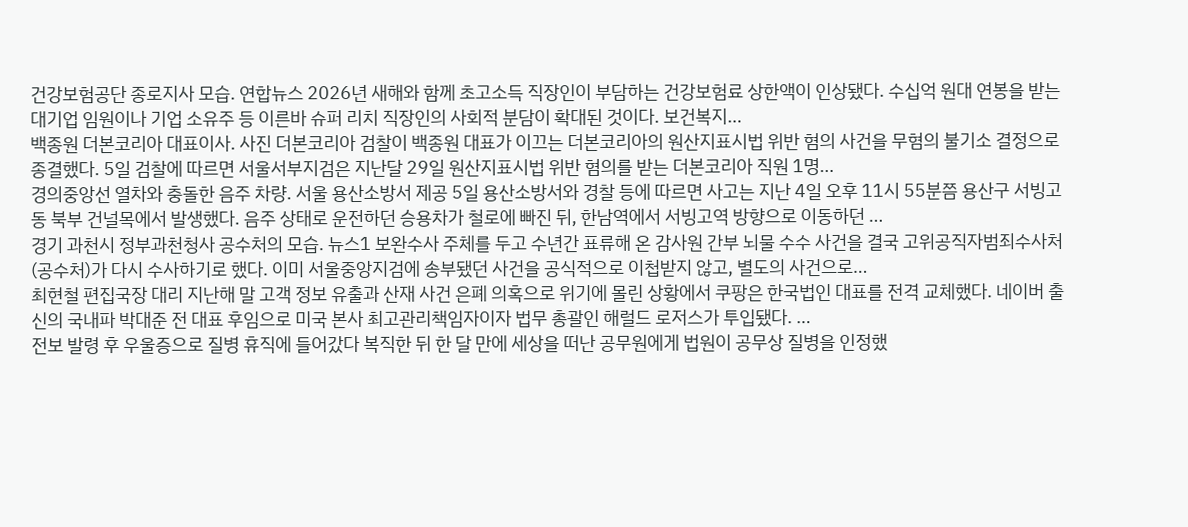건강보험공단 종로지사 모습. 연합뉴스 2026년 새해와 함께 초고소득 직장인이 부담하는 건강보험료 상한액이 인상됐다. 수십억 원대 연봉을 받는 대기업 임원이나 기업 소유주 등 이른바 슈퍼 리치 직장인의 사회적 분담이 확대된 것이다. 보건복지…
백종원 더본코리아 대표이사. 사진 더본코리아 검찰이 백종원 대표가 이끄는 더본코리아의 원산지표시법 위반 혐의 사건을 무혐의 불기소 결정으로 종결했다. 5일 검찰에 따르면 서울서부지검은 지난달 29일 원산지표시법 위반 혐의를 받는 더본코리아 직원 1명…
경의중앙선 열차와 충돌한 음주 차량. 서울 용산소방서 제공 5일 용산소방서와 경찰 등에 따르면 사고는 지난 4일 오후 11시 55분쯤 용산구 서빙고동 북부 건널목에서 발생했다. 음주 상태로 운전하던 승용차가 철로에 빠진 뒤, 한남역에서 서빙고역 방향으로 이동하던 …
경기 과천시 정부과천청사 공수처의 모습. 뉴스1 보완수사 주체를 두고 수년간 표류해 온 감사원 간부 뇌물 수수 사건을 결국 고위공직자범죄수사처(공수처)가 다시 수사하기로 했다. 이미 서울중앙지검에 송부됐던 사건을 공식적으로 이첩받지 않고, 별도의 사건으로…
최현철 편집국장 대리 지난해 말 고객 정보 유출과 산재 사건 은폐 의혹으로 위기에 몰린 상황에서 쿠팡은 한국법인 대표를 전격 교체했다. 네이버 출신의 국내파 박대준 전 대표 후임으로 미국 본사 최고관리책임자이자 법무 총괄인 해럴드 로저스가 투입됐다. …
전보 발령 후 우울증으로 질병 휴직에 들어갔다 복직한 뒤 한 달 만에 세상을 떠난 공무원에게 법원이 공무상 질병을 인정했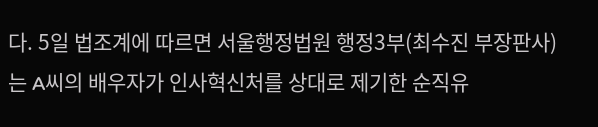다. 5일 법조계에 따르면 서울행정법원 행정3부(최수진 부장판사)는 A씨의 배우자가 인사혁신처를 상대로 제기한 순직유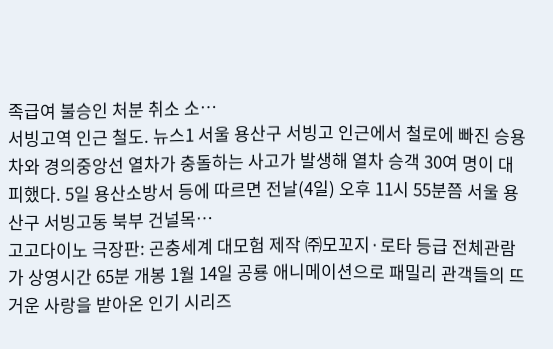족급여 불승인 처분 취소 소…
서빙고역 인근 철도. 뉴스1 서울 용산구 서빙고 인근에서 철로에 빠진 승용차와 경의중앙선 열차가 충돌하는 사고가 발생해 열차 승객 30여 명이 대피했다. 5일 용산소방서 등에 따르면 전날(4일) 오후 11시 55분쯤 서울 용산구 서빙고동 북부 건널목…
고고다이노 극장판: 곤충세계 대모험 제작 ㈜모꼬지·로타 등급 전체관람가 상영시간 65분 개봉 1월 14일 공룡 애니메이션으로 패밀리 관객들의 뜨거운 사랑을 받아온 인기 시리즈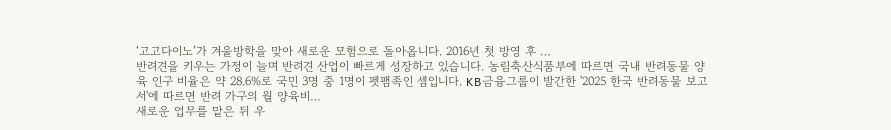‘고고다이노’가 겨울방학을 맞아 새로운 모험으로 돌아옵니다. 2016년 첫 방영 후 …
반려견을 키우는 가정이 늘며 반려견 산업이 빠르게 성장하고 있습니다. 농림축산식품부에 따르면 국내 반려동물 양육 인구 비율은 약 28.6%로 국민 3명 중 1명이 펫팸족인 셈입니다. KB금융그룹이 발간한 '2025 한국 반려동물 보고서'에 따르면 반려 가구의 월 양육비…
새로운 업무를 맡은 뒤 우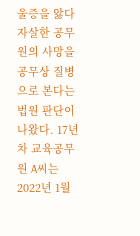울증을 앓다 자살한 공무원의 사망을 공무상 질병으로 본다는 법원 판단이 나왔다. 17년차 교육공무원 A씨는 2022년 1월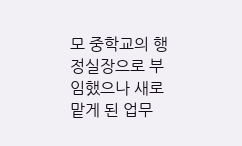모 중학교의 행정실장으로 부임했으나 새로 맡게 된 업무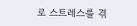로 스트레스를 겪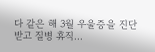다 같은 해 3월 우울증을 진단받고 질병 휴직…